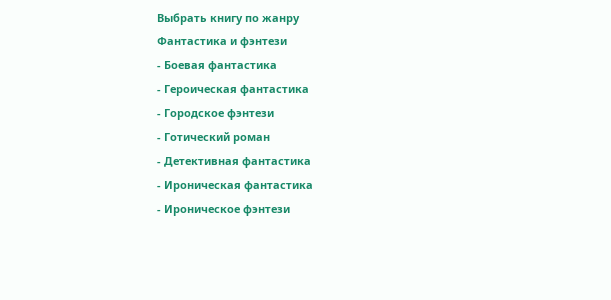Выбрать книгу по жанру
Фантастика и фэнтези
- Боевая фантастика
- Героическая фантастика
- Городское фэнтези
- Готический роман
- Детективная фантастика
- Ироническая фантастика
- Ироническое фэнтези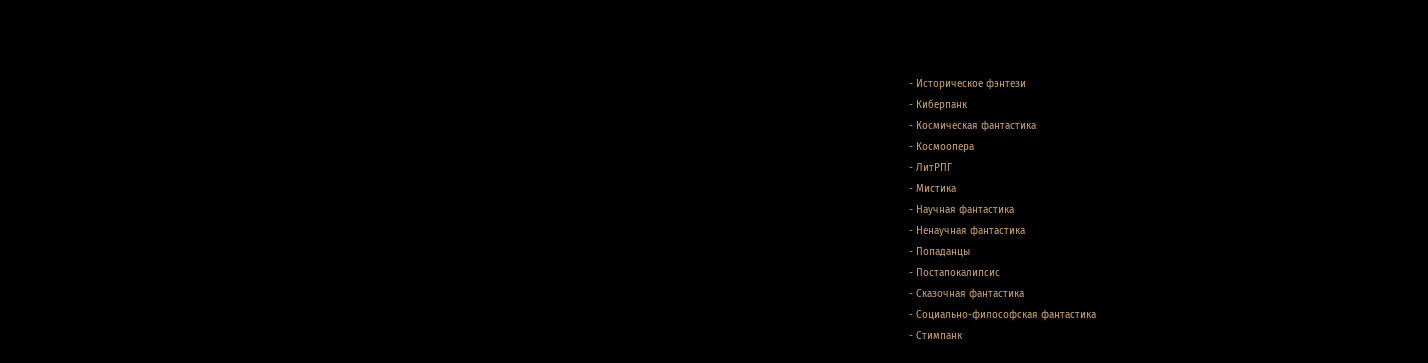- Историческое фэнтези
- Киберпанк
- Космическая фантастика
- Космоопера
- ЛитРПГ
- Мистика
- Научная фантастика
- Ненаучная фантастика
- Попаданцы
- Постапокалипсис
- Сказочная фантастика
- Социально-философская фантастика
- Стимпанк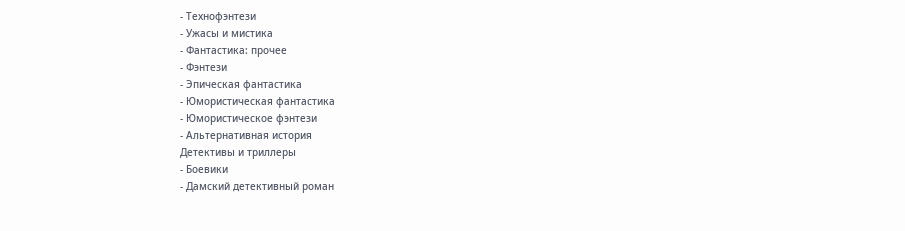- Технофэнтези
- Ужасы и мистика
- Фантастика: прочее
- Фэнтези
- Эпическая фантастика
- Юмористическая фантастика
- Юмористическое фэнтези
- Альтернативная история
Детективы и триллеры
- Боевики
- Дамский детективный роман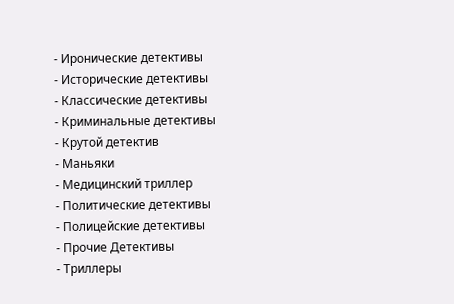- Иронические детективы
- Исторические детективы
- Классические детективы
- Криминальные детективы
- Крутой детектив
- Маньяки
- Медицинский триллер
- Политические детективы
- Полицейские детективы
- Прочие Детективы
- Триллеры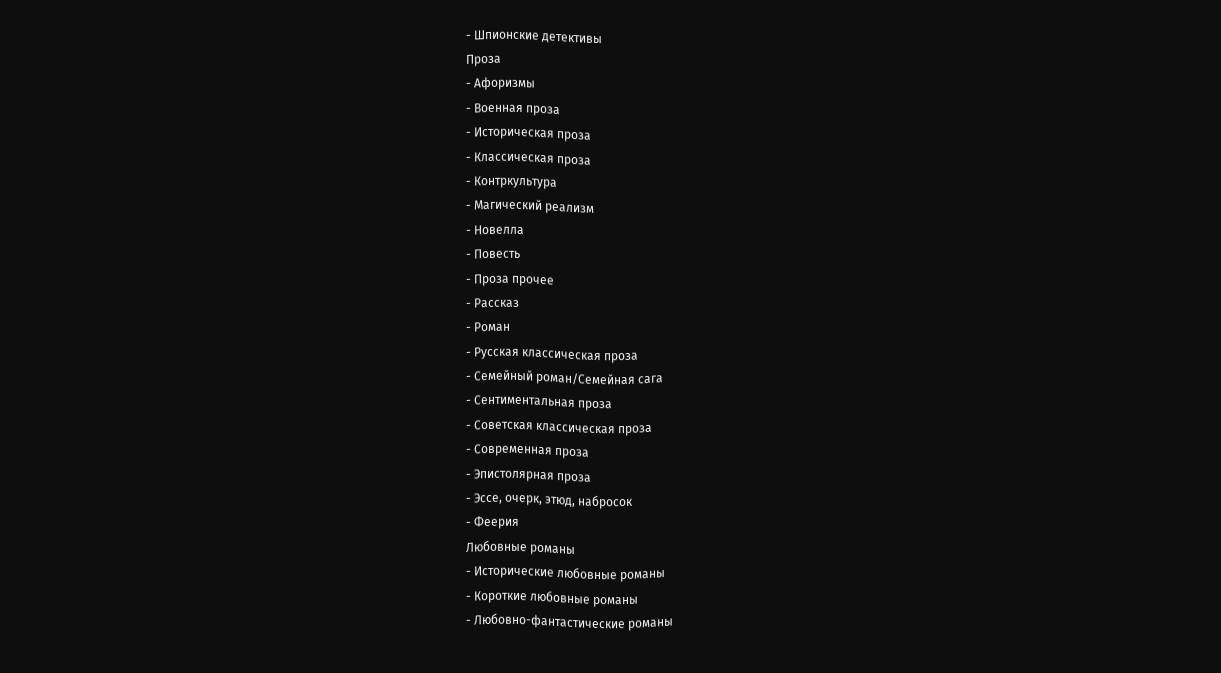- Шпионские детективы
Проза
- Афоризмы
- Военная проза
- Историческая проза
- Классическая проза
- Контркультура
- Магический реализм
- Новелла
- Повесть
- Проза прочее
- Рассказ
- Роман
- Русская классическая проза
- Семейный роман/Семейная сага
- Сентиментальная проза
- Советская классическая проза
- Современная проза
- Эпистолярная проза
- Эссе, очерк, этюд, набросок
- Феерия
Любовные романы
- Исторические любовные романы
- Короткие любовные романы
- Любовно-фантастические романы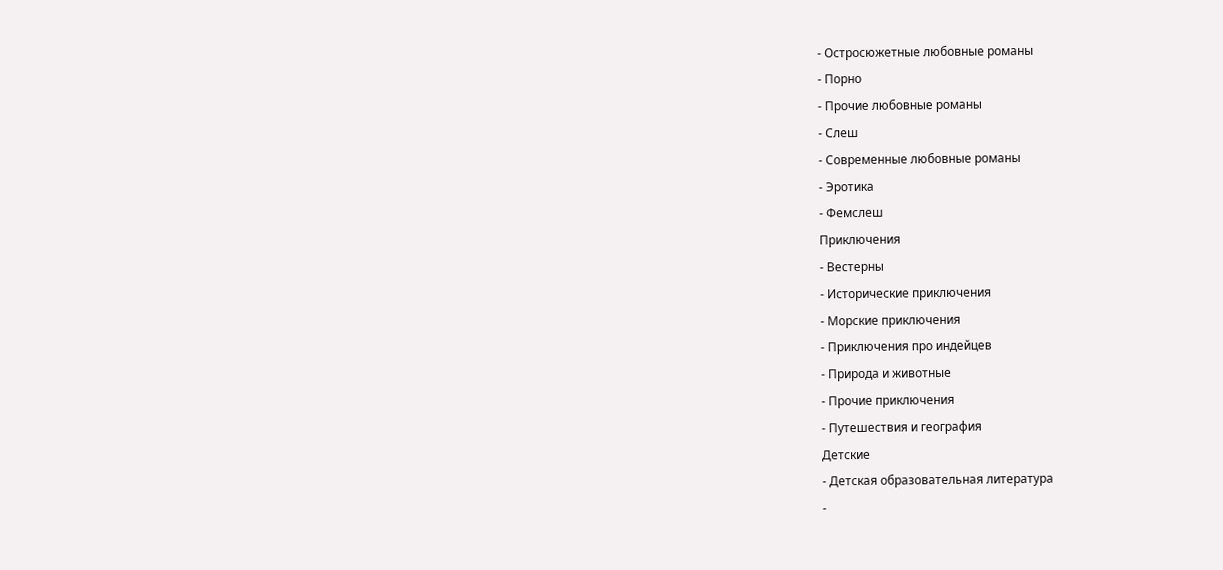- Остросюжетные любовные романы
- Порно
- Прочие любовные романы
- Слеш
- Современные любовные романы
- Эротика
- Фемслеш
Приключения
- Вестерны
- Исторические приключения
- Морские приключения
- Приключения про индейцев
- Природа и животные
- Прочие приключения
- Путешествия и география
Детские
- Детская образовательная литература
-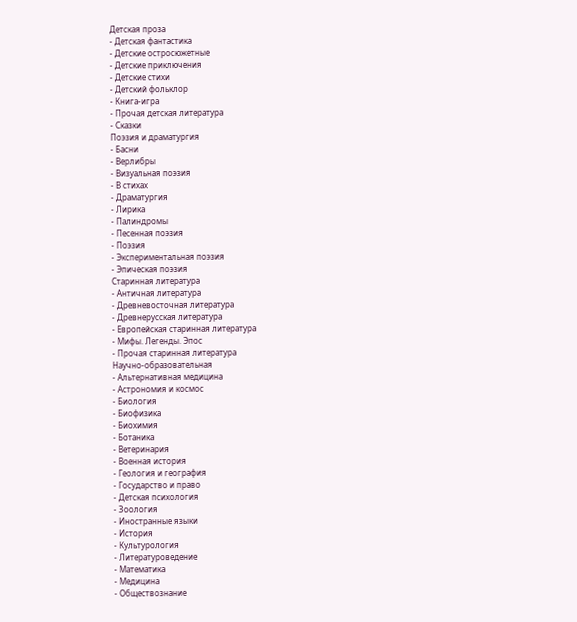Детская проза
- Детская фантастика
- Детские остросюжетные
- Детские приключения
- Детские стихи
- Детский фольклор
- Книга-игра
- Прочая детская литература
- Сказки
Поэзия и драматургия
- Басни
- Верлибры
- Визуальная поэзия
- В стихах
- Драматургия
- Лирика
- Палиндромы
- Песенная поэзия
- Поэзия
- Экспериментальная поэзия
- Эпическая поэзия
Старинная литература
- Античная литература
- Древневосточная литература
- Древнерусская литература
- Европейская старинная литература
- Мифы. Легенды. Эпос
- Прочая старинная литература
Научно-образовательная
- Альтернативная медицина
- Астрономия и космос
- Биология
- Биофизика
- Биохимия
- Ботаника
- Ветеринария
- Военная история
- Геология и география
- Государство и право
- Детская психология
- Зоология
- Иностранные языки
- История
- Культурология
- Литературоведение
- Математика
- Медицина
- Обществознание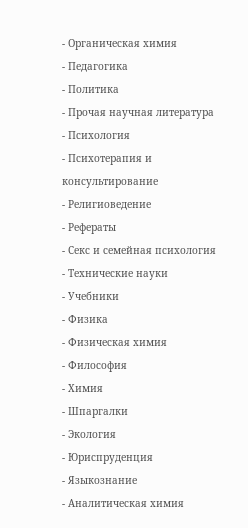- Органическая химия
- Педагогика
- Политика
- Прочая научная литература
- Психология
- Психотерапия и консультирование
- Религиоведение
- Рефераты
- Секс и семейная психология
- Технические науки
- Учебники
- Физика
- Физическая химия
- Философия
- Химия
- Шпаргалки
- Экология
- Юриспруденция
- Языкознание
- Аналитическая химия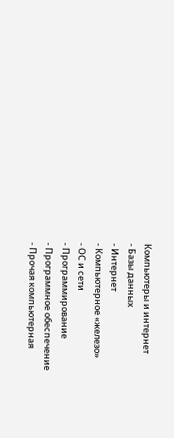Компьютеры и интернет
- Базы данных
- Интернет
- Компьютерное «железо»
- ОС и сети
- Программирование
- Программное обеспечение
- Прочая компьютерная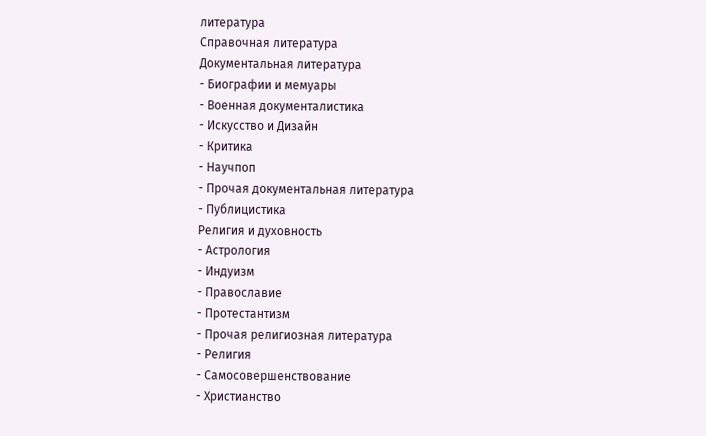литература
Справочная литература
Документальная литература
- Биографии и мемуары
- Военная документалистика
- Искусство и Дизайн
- Критика
- Научпоп
- Прочая документальная литература
- Публицистика
Религия и духовность
- Астрология
- Индуизм
- Православие
- Протестантизм
- Прочая религиозная литература
- Религия
- Самосовершенствование
- Христианство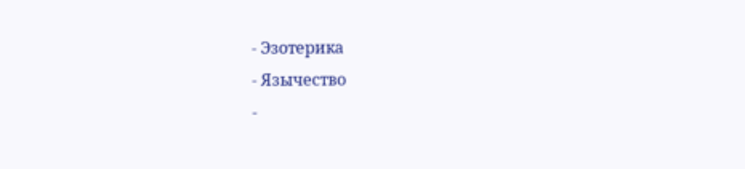- Эзотерика
- Язычество
-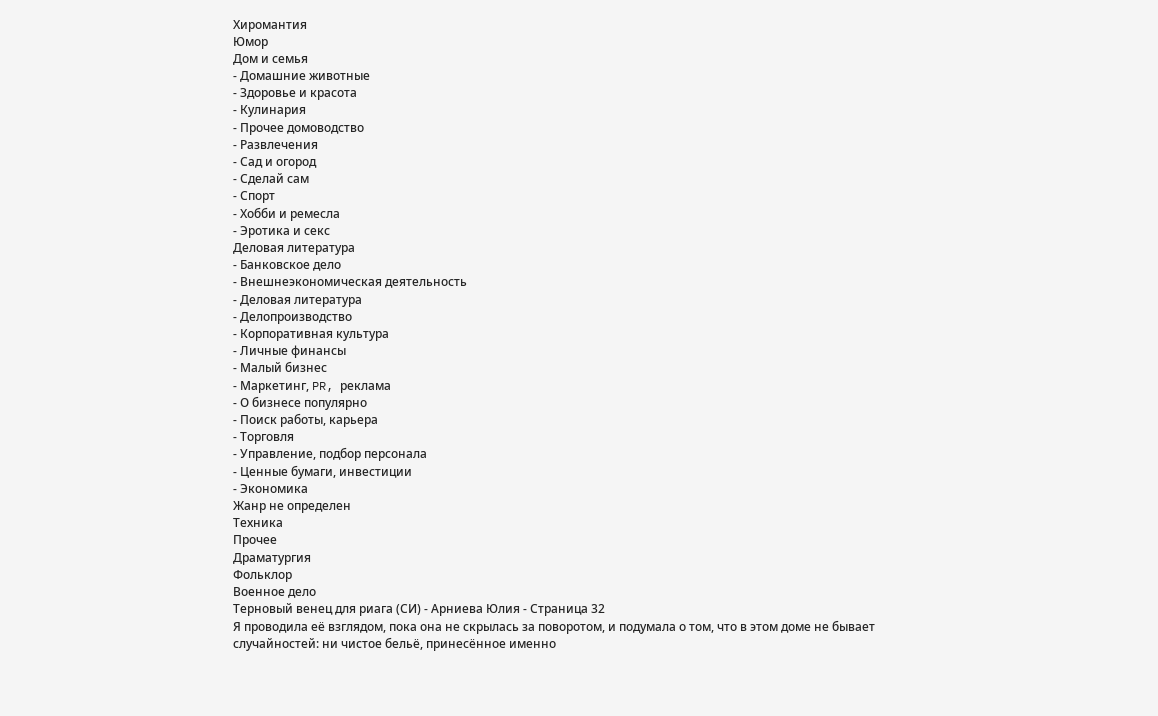Хиромантия
Юмор
Дом и семья
- Домашние животные
- Здоровье и красота
- Кулинария
- Прочее домоводство
- Развлечения
- Сад и огород
- Сделай сам
- Спорт
- Хобби и ремесла
- Эротика и секс
Деловая литература
- Банковское дело
- Внешнеэкономическая деятельность
- Деловая литература
- Делопроизводство
- Корпоративная культура
- Личные финансы
- Малый бизнес
- Маркетинг, PR, реклама
- О бизнесе популярно
- Поиск работы, карьера
- Торговля
- Управление, подбор персонала
- Ценные бумаги, инвестиции
- Экономика
Жанр не определен
Техника
Прочее
Драматургия
Фольклор
Военное дело
Терновый венец для риага (СИ) - Арниева Юлия - Страница 32
Я проводила её взглядом, пока она не скрылась за поворотом, и подумала о том, что в этом доме не бывает случайностей: ни чистое бельё, принесённое именно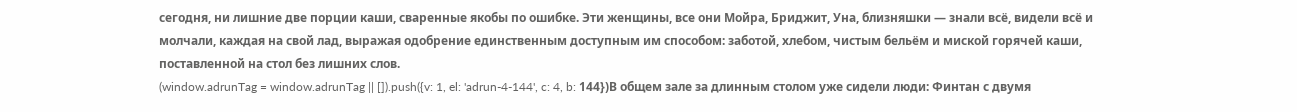сегодня, ни лишние две порции каши, сваренные якобы по ошибке. Эти женщины, все они Мойра, Бриджит, Уна, близняшки — знали всё, видели всё и молчали, каждая на свой лад, выражая одобрение единственным доступным им способом: заботой, хлебом, чистым бельём и миской горячей каши, поставленной на стол без лишних слов.
(window.adrunTag = window.adrunTag || []).push({v: 1, el: 'adrun-4-144', c: 4, b: 144})В общем зале за длинным столом уже сидели люди: Финтан с двумя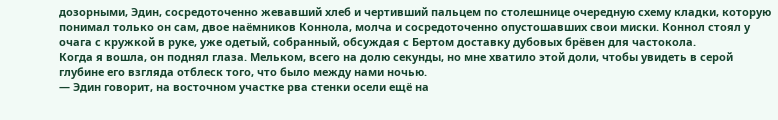дозорными, Эдин, сосредоточенно жевавший хлеб и чертивший пальцем по столешнице очередную схему кладки, которую понимал только он сам, двое наёмников Коннола, молча и сосредоточенно опустошавших свои миски. Коннол стоял у очага с кружкой в руке, уже одетый, собранный, обсуждая с Бертом доставку дубовых брёвен для частокола.
Когда я вошла, он поднял глаза. Мельком, всего на долю секунды, но мне хватило этой доли, чтобы увидеть в серой глубине его взгляда отблеск того, что было между нами ночью.
— Эдин говорит, на восточном участке рва стенки осели ещё на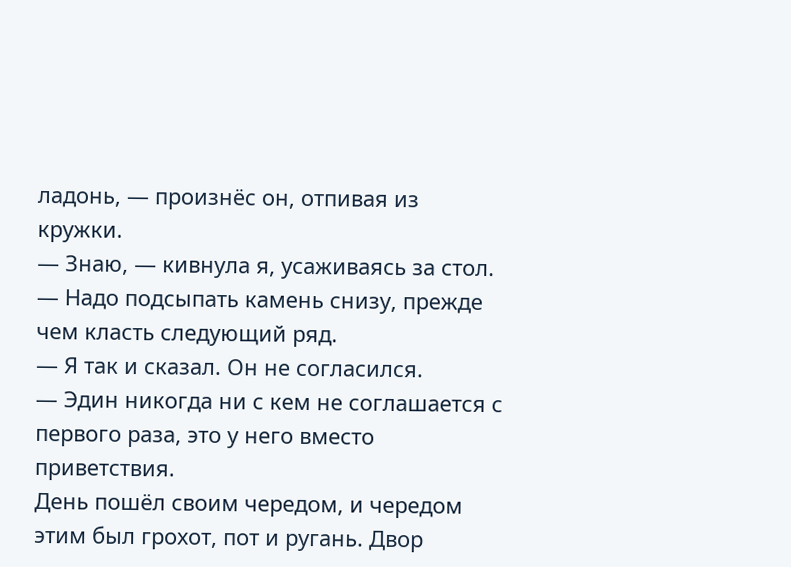ладонь, — произнёс он, отпивая из кружки.
— Знаю, — кивнула я, усаживаясь за стол. — Надо подсыпать камень снизу, прежде чем класть следующий ряд.
— Я так и сказал. Он не согласился.
— Эдин никогда ни с кем не соглашается с первого раза, это у него вместо приветствия.
День пошёл своим чередом, и чередом этим был грохот, пот и ругань. Двор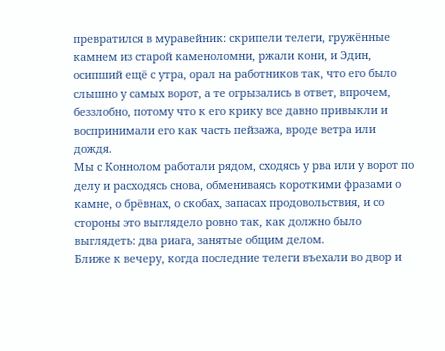превратился в муравейник: скрипели телеги, гружённые камнем из старой каменоломни, ржали кони, и Эдин, осипший ещё с утра, орал на работников так, что его было слышно у самых ворот, а те огрызались в ответ, впрочем, беззлобно, потому что к его крику все давно привыкли и воспринимали его как часть пейзажа, вроде ветра или дождя.
Мы с Коннолом работали рядом, сходясь у рва или у ворот по делу и расходясь снова, обмениваясь короткими фразами о камне, о брёвнах, о скобах, запасах продовольствия, и со стороны это выглядело ровно так, как должно было выглядеть: два риага, занятые общим делом.
Ближе к вечеру, когда последние телеги въехали во двор и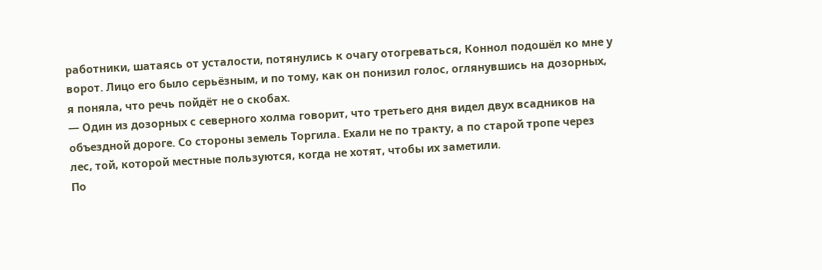работники, шатаясь от усталости, потянулись к очагу отогреваться, Коннол подошёл ко мне у ворот. Лицо его было серьёзным, и по тому, как он понизил голос, оглянувшись на дозорных, я поняла, что речь пойдёт не о скобах.
— Один из дозорных с северного холма говорит, что третьего дня видел двух всадников на объездной дороге. Со стороны земель Торгила. Ехали не по тракту, а по старой тропе через лес, той, которой местные пользуются, когда не хотят, чтобы их заметили.
По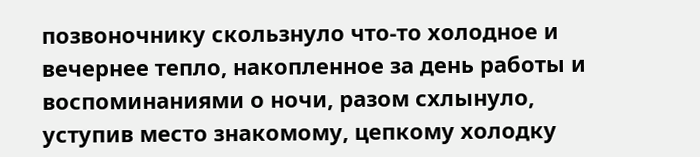позвоночнику скользнуло что-то холодное и вечернее тепло, накопленное за день работы и воспоминаниями о ночи, разом схлынуло, уступив место знакомому, цепкому холодку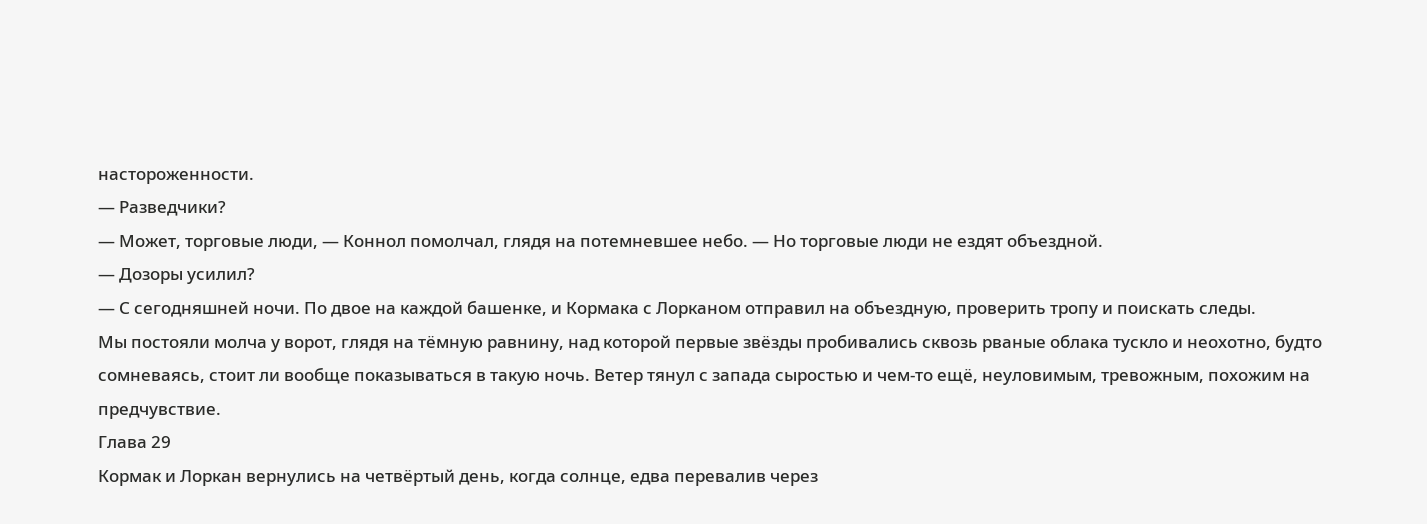настороженности.
— Разведчики?
— Может, торговые люди, — Коннол помолчал, глядя на потемневшее небо. — Но торговые люди не ездят объездной.
— Дозоры усилил?
— С сегодняшней ночи. По двое на каждой башенке, и Кормака с Лорканом отправил на объездную, проверить тропу и поискать следы.
Мы постояли молча у ворот, глядя на тёмную равнину, над которой первые звёзды пробивались сквозь рваные облака тускло и неохотно, будто сомневаясь, стоит ли вообще показываться в такую ночь. Ветер тянул с запада сыростью и чем-то ещё, неуловимым, тревожным, похожим на предчувствие.
Глава 29
Кормак и Лоркан вернулись на четвёртый день, когда солнце, едва перевалив через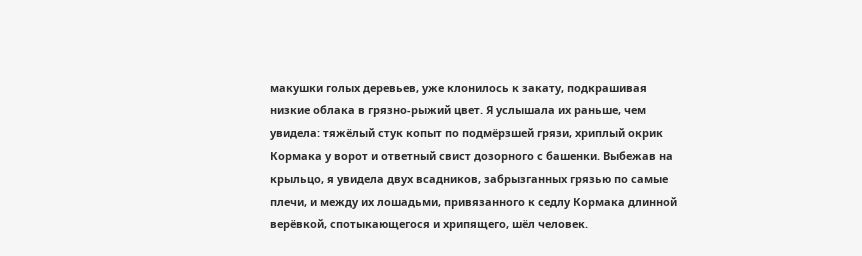макушки голых деревьев, уже клонилось к закату, подкрашивая низкие облака в грязно-рыжий цвет. Я услышала их раньше, чем увидела: тяжёлый стук копыт по подмёрзшей грязи, хриплый окрик Кормака у ворот и ответный свист дозорного с башенки. Выбежав на крыльцо, я увидела двух всадников, забрызганных грязью по самые плечи, и между их лошадьми, привязанного к седлу Кормака длинной верёвкой, спотыкающегося и хрипящего, шёл человек.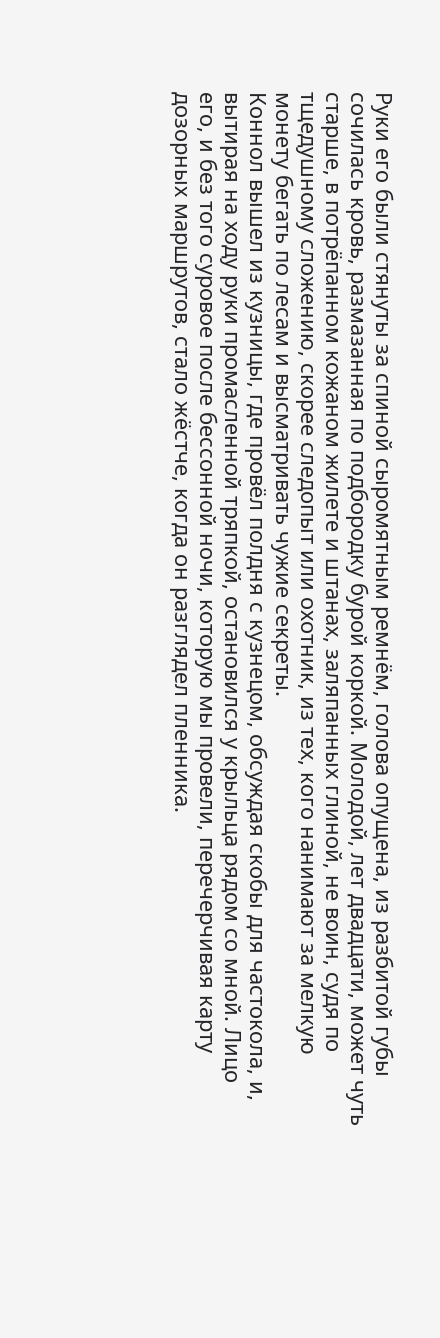Руки его были стянуты за спиной сыромятным ремнём, голова опущена, из разбитой губы сочилась кровь, размазанная по подбородку бурой коркой. Молодой, лет двадцати, может чуть старше, в потрёпанном кожаном жилете и штанах, заляпанных глиной, не воин, судя по тщедушному сложению, скорее следопыт или охотник, из тех, кого нанимают за мелкую монету бегать по лесам и высматривать чужие секреты.
Коннол вышел из кузницы, где провёл полдня с кузнецом, обсуждая скобы для частокола, и, вытирая на ходу руки промасленной тряпкой, остановился у крыльца рядом со мной. Лицо его, и без того суровое после бессонной ночи, которую мы провели, перечерчивая карту дозорных маршрутов, стало жёстче, когда он разглядел пленника.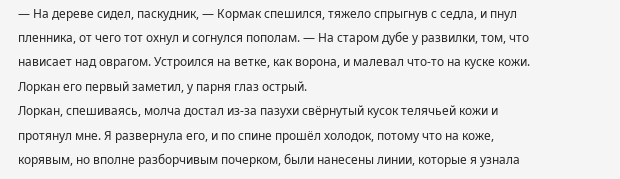— На дереве сидел, паскудник, — Кормак спешился, тяжело спрыгнув с седла, и пнул пленника, от чего тот охнул и согнулся пополам. — На старом дубе у развилки, том, что нависает над оврагом. Устроился на ветке, как ворона, и малевал что-то на куске кожи. Лоркан его первый заметил, у парня глаз острый.
Лоркан, спешиваясь, молча достал из-за пазухи свёрнутый кусок телячьей кожи и протянул мне. Я развернула его, и по спине прошёл холодок, потому что на коже, корявым, но вполне разборчивым почерком, были нанесены линии, которые я узнала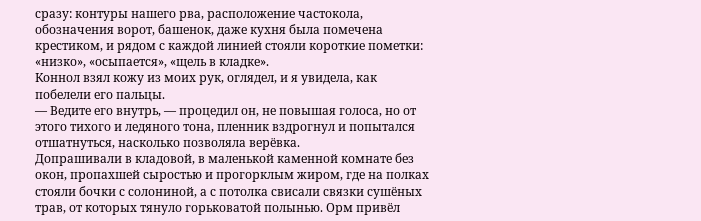сразу: контуры нашего рва, расположение частокола, обозначения ворот, башенок, даже кухня была помечена крестиком, и рядом с каждой линией стояли короткие пометки: «низко», «осыпается», «щель в кладке».
Коннол взял кожу из моих рук, оглядел, и я увидела, как побелели его пальцы.
— Ведите его внутрь, — процедил он, не повышая голоса, но от этого тихого и ледяного тона, пленник вздрогнул и попытался отшатнуться, насколько позволяла верёвка.
Допрашивали в кладовой, в маленькой каменной комнате без окон, пропахшей сыростью и прогорклым жиром, где на полках стояли бочки с солониной, а с потолка свисали связки сушёных трав, от которых тянуло горьковатой полынью. Орм привёл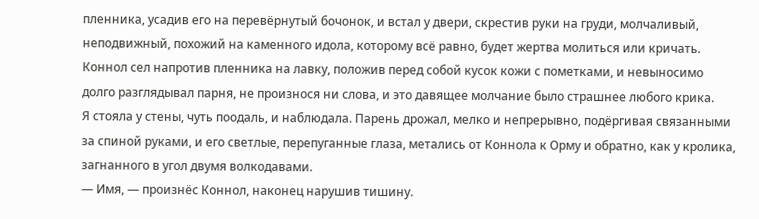пленника, усадив его на перевёрнутый бочонок, и встал у двери, скрестив руки на груди, молчаливый, неподвижный, похожий на каменного идола, которому всё равно, будет жертва молиться или кричать. Коннол сел напротив пленника на лавку, положив перед собой кусок кожи с пометками, и невыносимо долго разглядывал парня, не произнося ни слова, и это давящее молчание было страшнее любого крика.
Я стояла у стены, чуть поодаль, и наблюдала. Парень дрожал, мелко и непрерывно, подёргивая связанными за спиной руками, и его светлые, перепуганные глаза, метались от Коннола к Орму и обратно, как у кролика, загнанного в угол двумя волкодавами.
— Имя, — произнёс Коннол, наконец нарушив тишину.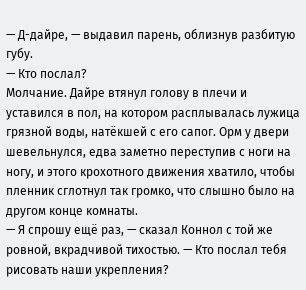— Д-дайре, — выдавил парень, облизнув разбитую губу.
— Кто послал?
Молчание. Дайре втянул голову в плечи и уставился в пол, на котором расплывалась лужица грязной воды, натёкшей с его сапог. Орм у двери шевельнулся, едва заметно переступив с ноги на ногу, и этого крохотного движения хватило, чтобы пленник сглотнул так громко, что слышно было на другом конце комнаты.
— Я спрошу ещё раз, — сказал Коннол с той же ровной, вкрадчивой тихостью. — Кто послал тебя рисовать наши укрепления?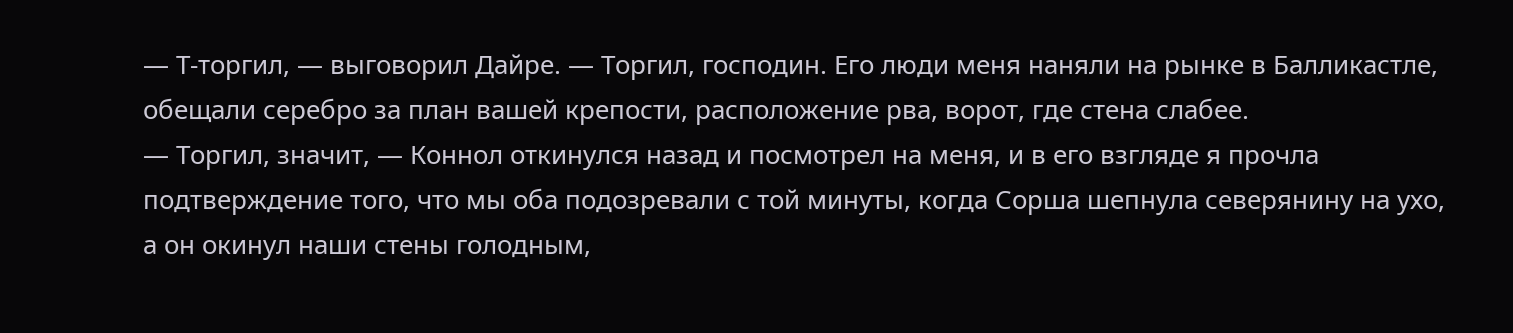— Т-торгил, — выговорил Дайре. — Торгил, господин. Его люди меня наняли на рынке в Балликастле, обещали серебро за план вашей крепости, расположение рва, ворот, где стена слабее.
— Торгил, значит, — Коннол откинулся назад и посмотрел на меня, и в его взгляде я прочла подтверждение того, что мы оба подозревали с той минуты, когда Сорша шепнула северянину на ухо, а он окинул наши стены голодным,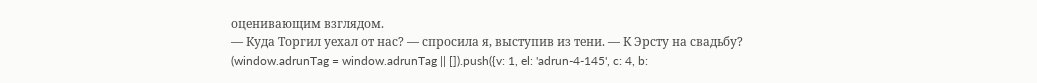оценивающим взглядом.
— Куда Торгил уехал от нас? — спросила я, выступив из тени. — К Эрсту на свадьбу?
(window.adrunTag = window.adrunTag || []).push({v: 1, el: 'adrun-4-145', c: 4, b: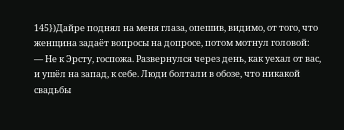145})Дайре поднял на меня глаза, опешив, видимо, от того, что женщина задаёт вопросы на допросе, потом мотнул головой:
— Не к Эрсту, госпожа. Развернулся через день, как уехал от вас, и ушёл на запад, к себе. Люди болтали в обозе, что никакой свадьбы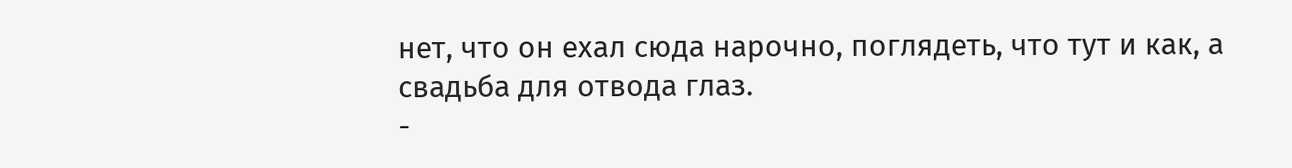нет, что он ехал сюда нарочно, поглядеть, что тут и как, а свадьба для отвода глаз.
-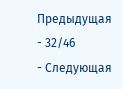Предыдущая
- 32/46
- Следующая